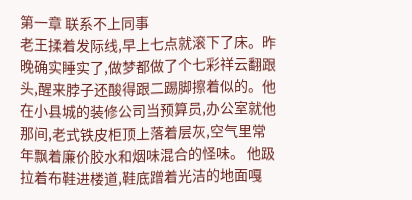第一章 联系不上同事
老王揉着发际线,早上七点就滚下了床。昨晚确实睡实了,做梦都做了个七彩祥云翻跟头,醒来脖子还酸得跟二踢脚擦着似的。他在小县城的装修公司当预算员,办公室就他那间,老式铁皮柜顶上落着层灰,空气里常年飘着廉价胶水和烟味混合的怪味。 他趿拉着布鞋进楼道,鞋底蹭着光洁的地面嘎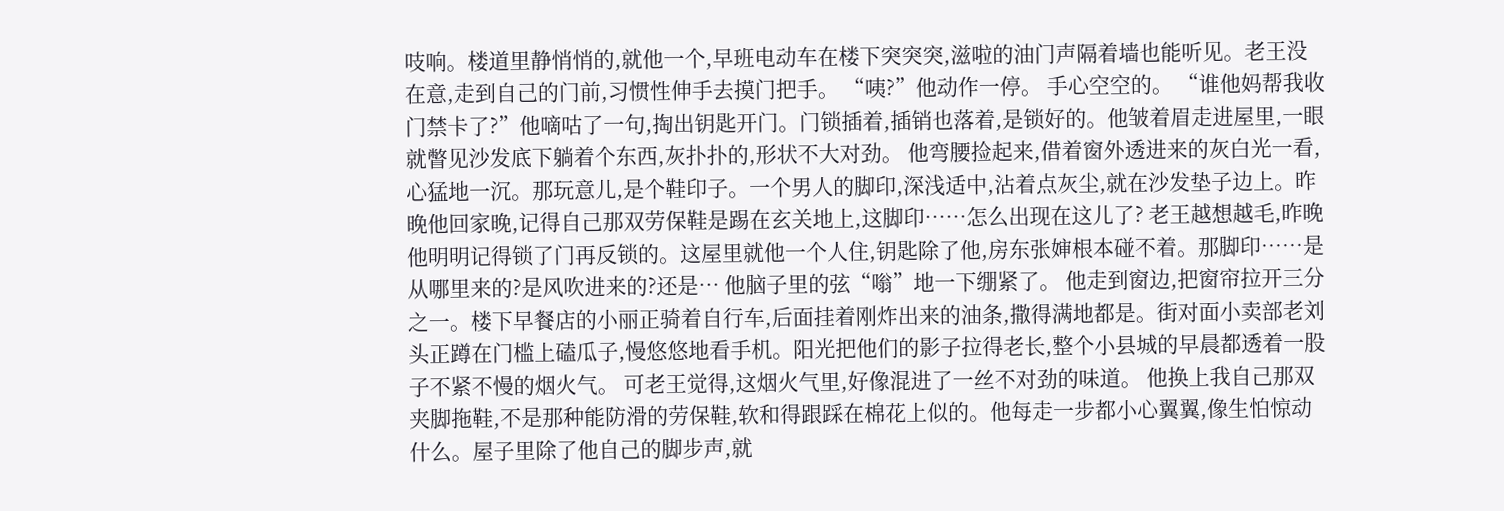吱响。楼道里静悄悄的,就他一个,早班电动车在楼下突突突,滋啦的油门声隔着墙也能听见。老王没在意,走到自己的门前,习惯性伸手去摸门把手。 “咦?”他动作一停。 手心空空的。 “谁他妈帮我收门禁卡了?”他嘀咕了一句,掏出钥匙开门。门锁插着,插销也落着,是锁好的。他皱着眉走进屋里,一眼就瞥见沙发底下躺着个东西,灰扑扑的,形状不大对劲。 他弯腰捡起来,借着窗外透进来的灰白光一看,心猛地一沉。那玩意儿,是个鞋印子。一个男人的脚印,深浅适中,沾着点灰尘,就在沙发垫子边上。昨晚他回家晚,记得自己那双劳保鞋是踢在玄关地上,这脚印……怎么出现在这儿了? 老王越想越毛,昨晚他明明记得锁了门再反锁的。这屋里就他一个人住,钥匙除了他,房东张婶根本碰不着。那脚印……是从哪里来的?是风吹进来的?还是… 他脑子里的弦“嗡”地一下绷紧了。 他走到窗边,把窗帘拉开三分之一。楼下早餐店的小丽正骑着自行车,后面挂着刚炸出来的油条,撒得满地都是。街对面小卖部老刘头正蹲在门槛上磕瓜子,慢悠悠地看手机。阳光把他们的影子拉得老长,整个小县城的早晨都透着一股子不紧不慢的烟火气。 可老王觉得,这烟火气里,好像混进了一丝不对劲的味道。 他换上我自己那双夹脚拖鞋,不是那种能防滑的劳保鞋,软和得跟踩在棉花上似的。他每走一步都小心翼翼,像生怕惊动什么。屋子里除了他自己的脚步声,就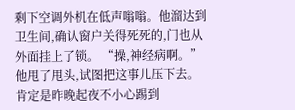剩下空调外机在低声嗡嗡。他溜达到卫生间,确认窗户关得死死的,门也从外面挂上了锁。 “操,神经病啊。”他甩了甩头,试图把这事儿压下去。肯定是昨晚起夜不小心踢到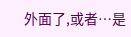外面了,或者…是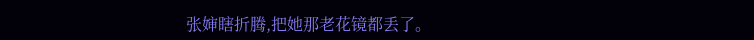张婶瞎折腾,把她那老花镜都丢了。